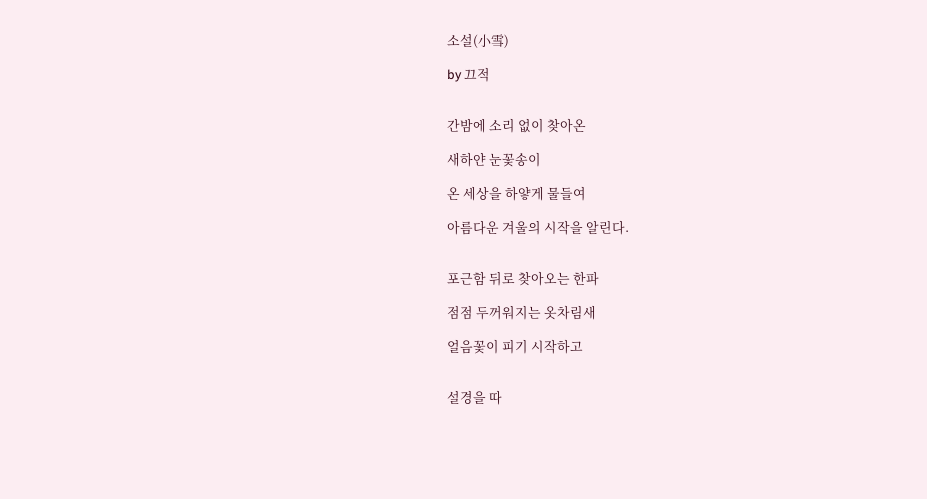소설(小雪)

by 끄적


간밤에 소리 없이 찾아온

새하얀 눈꽃송이

온 세상을 하얗게 물들여

아름다운 겨울의 시작을 알린다.


포근함 뒤로 찾아오는 한파

점점 두꺼워지는 옷차림새

얼음꽃이 피기 시작하고


설경을 따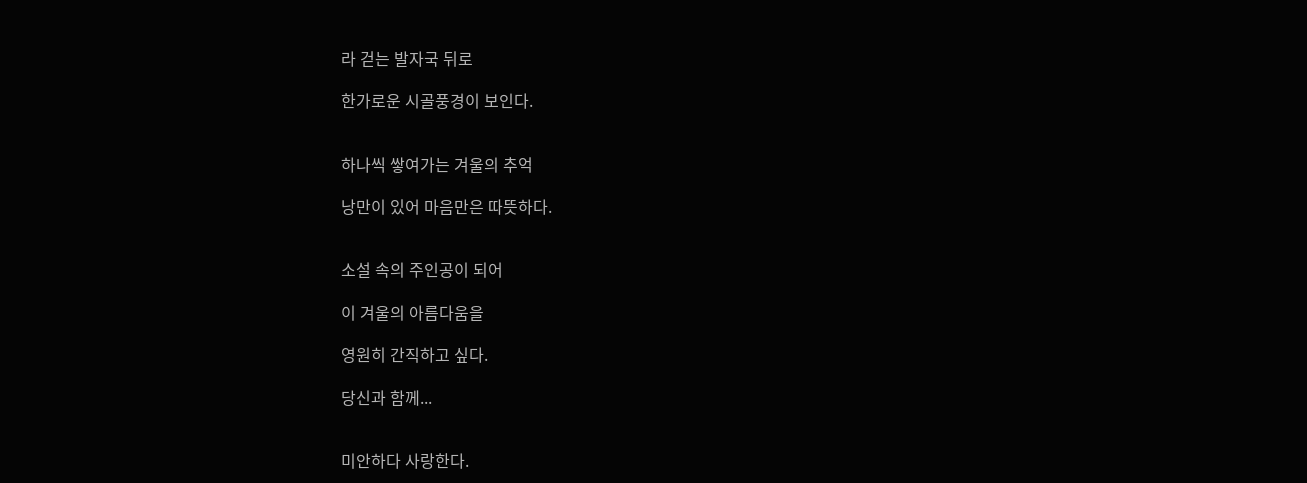라 걷는 발자국 뒤로

한가로운 시골풍경이 보인다.


하나씩 쌓여가는 겨울의 추억

낭만이 있어 마음만은 따뜻하다.


소설 속의 주인공이 되어

이 겨울의 아름다움을

영원히 간직하고 싶다.

당신과 함께...


미안하다 사랑한다.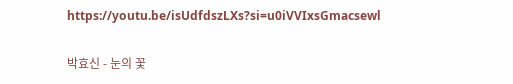https://youtu.be/isUdfdszLXs?si=u0iVVIxsGmacsewl

박효신 - 눈의 꽃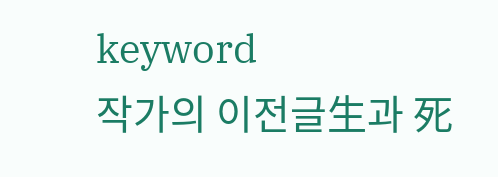keyword
작가의 이전글生과 死